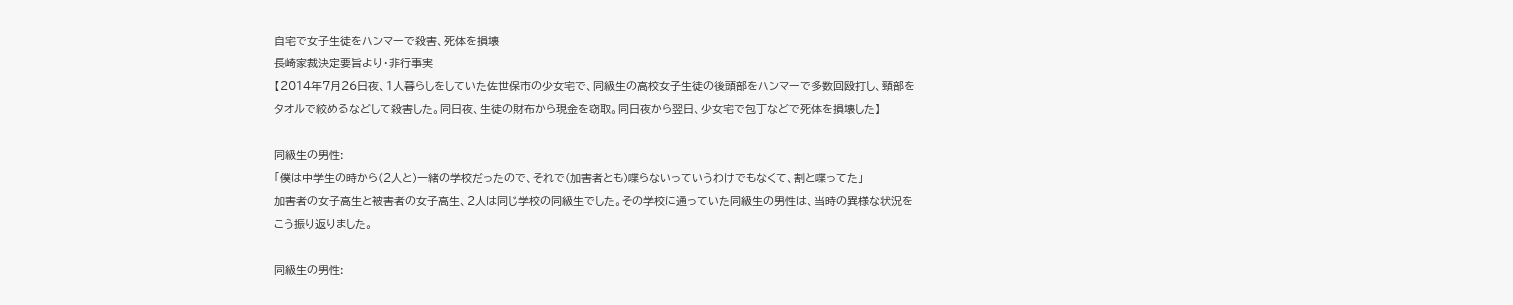自宅で女子生徒をハンマーで殺害、死体を損壊
長崎家裁決定要旨より・非行事実
【2014年7月26日夜、1人暮らしをしていた佐世保市の少女宅で、同級生の高校女子生徒の後頭部をハンマーで多数回殴打し、頸部をタオルで絞めるなどして殺害した。同日夜、生徒の財布から現金を窃取。同日夜から翌日、少女宅で包丁などで死体を損壊した】

同級生の男性:
「僕は中学生の時から(2人と)一緒の学校だったので、それで(加害者とも)喋らないっていうわけでもなくて、割と喋ってた」
加害者の女子高生と被害者の女子高生、2人は同じ学校の同級生でした。その学校に通っていた同級生の男性は、当時の異様な状況をこう振り返りました。

同級生の男性: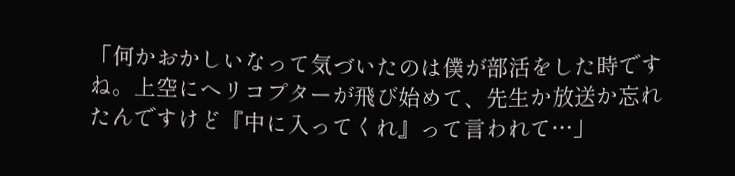「何かおかしいなって気づいたのは僕が部活をした時ですね。上空にヘリコプターが飛び始めて、先生か放送か忘れたんですけど『中に入ってくれ』って言われて…」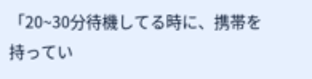「20~30分待機してる時に、携帯を持ってい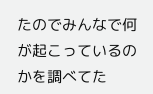たのでみんなで何が起こっているのかを調べてた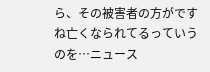ら、その被害者の方がですね亡くなられてるっていうのを…ニュース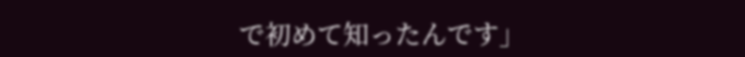で初めて知ったんです」